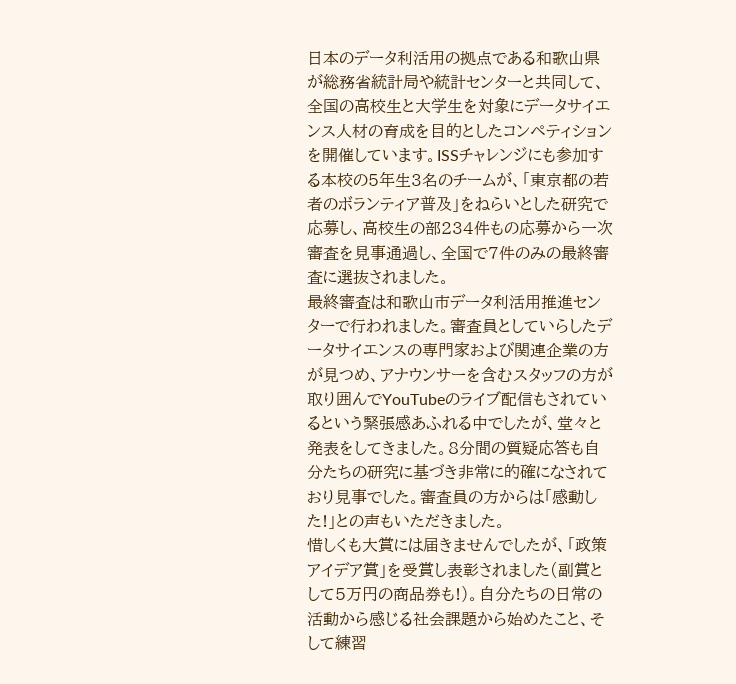日本のデータ利活用の拠点である和歌山県が総務省統計局や統計センターと共同して、全国の高校生と大学生を対象にデータサイエンス人材の育成を目的としたコンペティションを開催しています。ISSチャレンジにも参加する本校の5年生3名のチームが、「東京都の若者のボランティア普及」をねらいとした研究で応募し、高校生の部234件もの応募から一次審査を見事通過し、全国で7件のみの最終審査に選抜されました。
最終審査は和歌山市データ利活用推進センターで行われました。審査員としていらしたデータサイエンスの専門家および関連企業の方が見つめ、アナウンサーを含むスタッフの方が取り囲んでYouTubeのライブ配信もされているという緊張感あふれる中でしたが、堂々と発表をしてきました。8分間の質疑応答も自分たちの研究に基づき非常に的確になされており見事でした。審査員の方からは「感動した!」との声もいただきました。
惜しくも大賞には届きませんでしたが、「政策アイデア賞」を受賞し表彰されました(副賞として5万円の商品券も!)。自分たちの日常の活動から感じる社会課題から始めたこと、そして練習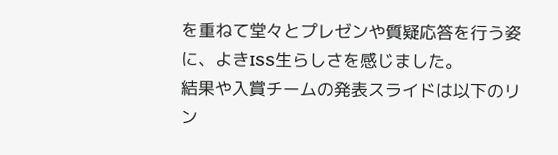を重ねて堂々とプレゼンや質疑応答を行う姿に、よきISS生らしさを感じました。
結果や入賞チームの発表スライドは以下のリン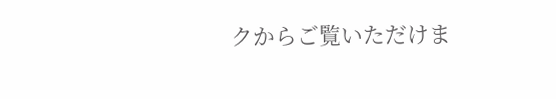クからご覧いただけま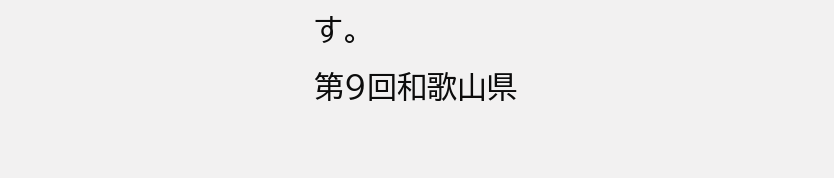す。
第9回和歌山県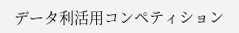データ利活用コンペティション